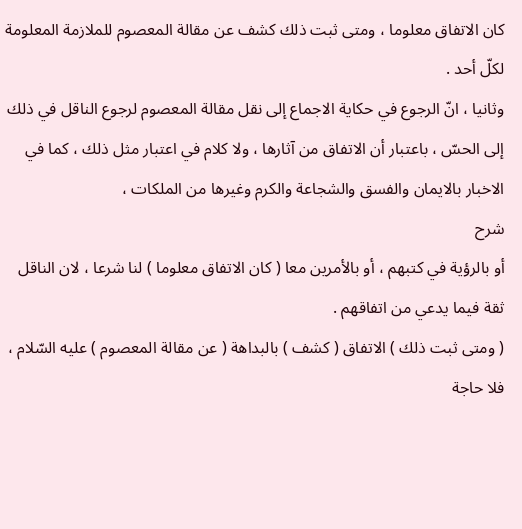كان الاتفاق معلوما ، ومتى ثبت ذلك كشف عن مقالة المعصوم للملازمة المعلومة لكلّ أحد .
وثانيا ، انّ الرجوع في حكاية الاجماع إلى نقل مقالة المعصوم لرجوع الناقل في ذلك إلى الحسّ ، باعتبار أن الاتفاق من آثارها ، ولا كلام في اعتبار مثل ذلك ، كما في الاخبار بالايمان والفسق والشجاعة والكرم وغيرها من الملكات ،
شرح
أو بالرؤية في كتبهم ، أو بالأمرين معا ( كان الاتفاق معلوما ) لنا شرعا ، لان الناقل ثقة فيما يدعي من اتفاقهم .
( ومتى ثبت ذلك ) الاتفاق ( كشف ) بالبداهة ( عن مقالة المعصوم ) عليه السّلام ، فلا حاجة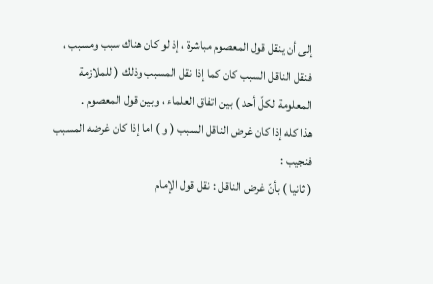إلى أن ينقل قول المعصوم مباشرة ، إذ لو كان هناك سبب ومسبب ، فنقل الناقل السبب كان كما إذا نقل المسبب وذلك ( للملازمة المعلومة لكلّ أحد ) بين اتفاق العلماء ، وبين قول المعصوم .
هذا كله إذا كان غرض الناقل السبب ( و ) اما إذا كان غرضه المسبب فنجيب :
( ثانيا ) بأنّ غرض الناقل : نقل قول الإمام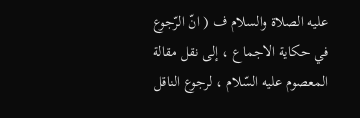عليه الصلاة والسلام ف ( انّ الرّجوع في حكاية الاجماع ، إلى نقل مقالة المعصوم عليه السّلام ، لرجوع الناقل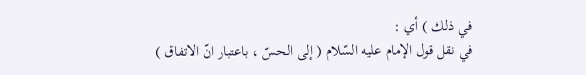في ذلك ) أي :
في نقل قول الإمام عليه السّلام ( إلى الحسّ ، باعتبار انّ الاتفاق )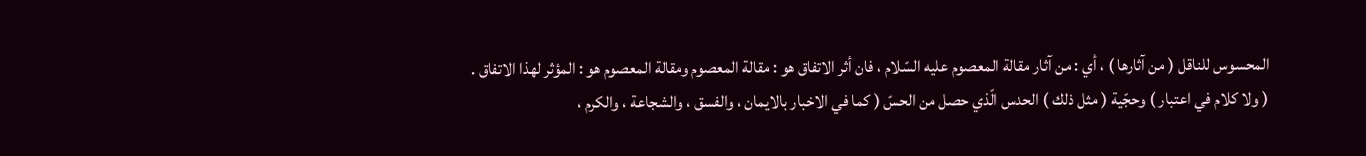المحسوس للناقل ( من آثارها ) ، أي : من آثار مقالة المعصوم عليه السّلام ، فان أثر الاتفاق هو : مقالة المعصوم ومقالة المعصوم هو : المؤثر لهذا الاتفاق .
( ولا كلام في اعتبار ) وحجّية ( مثل ذلك ) الحدس الّذي حصل من الحسّ ( كما في الاخبار بالايمان ، والفسق ، والشجاعة ، والكرم ،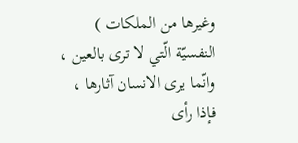وغيرها من الملكات ) النفسيّة الّتي لا ترى بالعين ، وانّما يرى الانسان آثارها ، فإذا رأى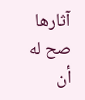آثارها صح له أن